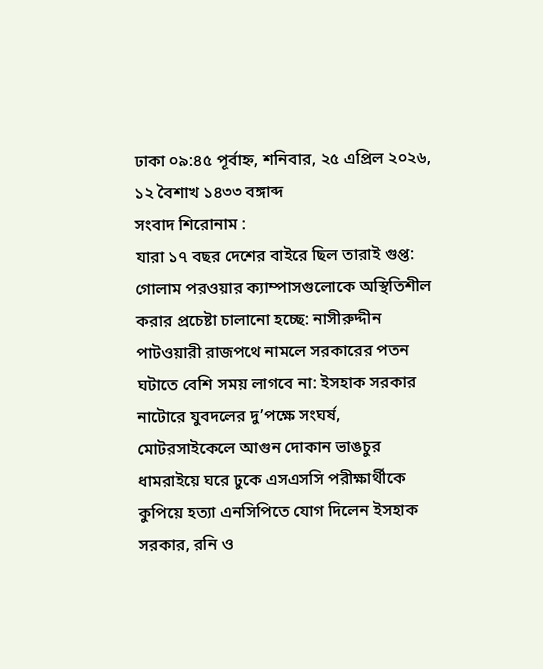ঢাকা ০৯:৪৫ পূর্বাহ্ন, শনিবার, ২৫ এপ্রিল ২০২৬, ১২ বৈশাখ ১৪৩৩ বঙ্গাব্দ
সংবাদ শিরোনাম :
যারা ১৭ বছর দেশের বাইরে ছিল তারাই গুপ্ত: গোলাম পরওয়ার ক্যাম্পাসগুলোকে অস্থিতিশীল করার প্রচেষ্টা চালানো হচ্ছে: নাসীরুদ্দীন পাটওয়ারী রাজপথে নামলে সরকারের পতন ঘটাতে বেশি সময় লাগবে না: ইসহাক সরকার নাটোরে যুবদলের দু’পক্ষে সংঘর্ষ, মোটরসাইকেলে আগুন দোকান ভাঙচুর ধামরাইয়ে ঘরে ঢুকে এসএসসি পরীক্ষার্থীকে কুপিয়ে হত্যা এনসিপিতে যোগ দিলেন ইসহাক সরকার, রনি ও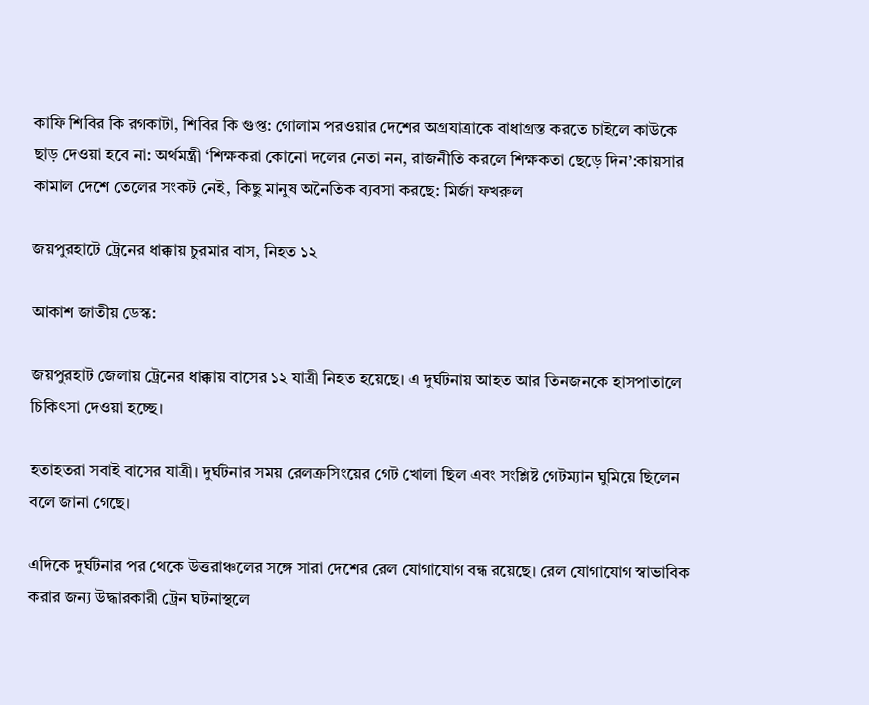কাফি শিবির কি রগকাটা, শিবির কি গুপ্ত: গোলাম পরওয়ার দেশের অগ্রযাত্রাকে বাধাগ্রস্ত করতে চাইলে কাউকে ছাড় দেওয়া হবে না: অর্থমন্ত্রী ‘শিক্ষকরা কোনো দলের নেতা নন, রাজনীতি করলে শিক্ষকতা ছেড়ে দিন’:কায়সার কামাল দেশে তেলের সংকট নেই, কিছু মানুষ অনৈতিক ব্যবসা করছে: মির্জা ফখরুল

জয়পুরহাটে ট্রেনের ধাক্কায় চুরমার বাস, নিহত ১২

আকাশ জাতীয় ডেস্ক:

জয়পুরহাট জেলায় ট্রেনের ধাক্কায় বাসের ১২ যাত্রী নিহত হয়েছে। এ দুর্ঘটনায় আহত আর তিনজনকে হাসপাতালে চিকিৎসা দেওয়া হচ্ছে।

হতাহতরা সবাই বাসের যাত্রী। দুর্ঘটনার সময় রেলক্রসিংয়ের গেট খোলা ছিল এবং সংশ্লিষ্ট গেটম্যান ঘুমিয়ে ছিলেন বলে জানা গেছে।

এদিকে দুর্ঘটনার পর থেকে উত্তরাঞ্চলের সঙ্গে সারা দেশের রেল যোগাযোগ বন্ধ রয়েছে। রেল যোগাযোগ স্বাভাবিক করার জন্য উদ্ধারকারী ট্রেন ঘটনাস্থলে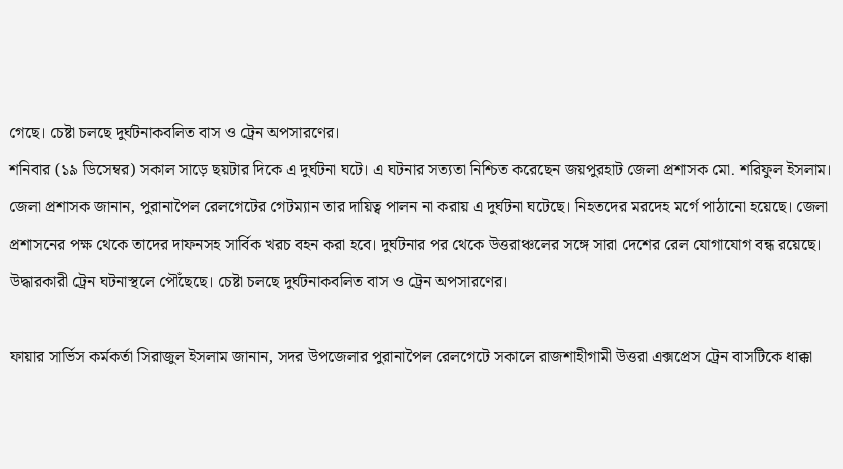গেছে। চেষ্টা চলছে দুর্ঘটনাকবলিত বাস ও ট্রেন অপসারণের।
শনিবার (১৯ ডিসেম্বর) সকাল সাড়ে ছয়টার দিকে এ দুর্ঘটনা ঘটে। এ ঘটনার সত্যতা নিশ্চিত করেছেন জয়পুরহাট জেলা প্রশাসক মো. শরিফুল ইসলাম। জেলা প্রশাসক জানান, পুরানাপৈল রেলগেটের গেটম্যান তার দায়িত্ব পালন না করায় এ দুর্ঘটনা ঘটেছে। নিহতদের মরদেহ মর্গে পাঠানো হয়েছে। জেলা প্রশাসনের পক্ষ থেকে তাদের দাফনসহ সার্বিক খরচ বহন করা হবে। দুর্ঘটনার পর থেকে উত্তরাঞ্চলের সঙ্গে সারা দেশের রেল যোগাযোগ বন্ধ রয়েছে। উদ্ধারকারী ট্রেন ঘটনাস্থলে পৌঁছেছে। চেষ্টা চলছে দুর্ঘটনাকবলিত বাস ও ট্রেন অপসারণের।

ফায়ার সার্ভিস কর্মকর্তা সিরাজুল ইসলাম জানান, সদর উপজেলার পুরানাপৈল রেলগেটে সকালে রাজশাহীগামী উত্তরা এক্সপ্রেস ট্রেন বাসটিকে ধাক্কা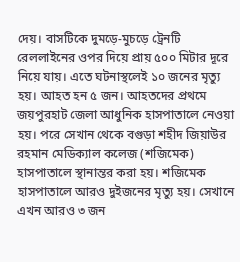দেয়। বাসটিকে দুমড়ে-মুচড়ে ট্রেনটি রেললাইনের ওপর দিয়ে প্রায় ৫০০ মিটার দূরে নিয়ে যায়। এতে ঘটনাস্থলেই ১০ জনের মৃত্যু হয়। আহত হন ৫ জন। আহতদের প্রথমে জয়পুরহাট জেলা আধুনিক হাসপাতালে নেওয়া হয়। পরে সেখান থেকে বগুড়া শহীদ জিয়াউর রহমান মেডিক্যাল কলেজ (শজিমেক) হাসপাতালে স্থানান্তর করা হয়। শজিমেক হাসপাতালে আরও দুইজনের মৃত্যু হয়। সেখানে এখন আরও ৩ জন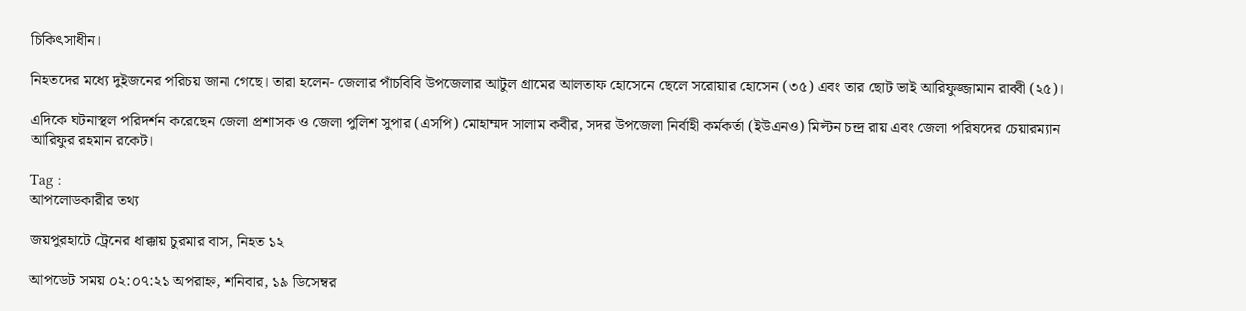চিকিৎসাধীন।

নিহতদের মধ্যে দুইজনের পরিচয় জানা গেছে। তারা হলেন- জেলার পাঁচবিবি উপজেলার আটুল গ্রামের আলতাফ হোসেনে ছেলে সরোয়ার হোসেন (৩৫) এবং তার ছোট ভাই আরিফুজ্জামান রাব্বী (২৫)।

এদিকে ঘটনাস্থল পরিদর্শন করেছেন জেলা প্রশাসক ও জেলা পুলিশ সুপার (এসপি) মোহাম্মদ সালাম কবীর, সদর উপজেলা নির্বাহী কর্মকর্তা (ইউএনও) মিল্টন চন্দ্র রায় এবং জেলা পরিষদের চেয়ারম্যান আরিফুর রহমান রকেট।

Tag :
আপলোডকারীর তথ্য

জয়পুরহাটে ট্রেনের ধাক্কায় চুরমার বাস, নিহত ১২

আপডেট সময় ০২:০৭:২১ অপরাহ্ন, শনিবার, ১৯ ডিসেম্বর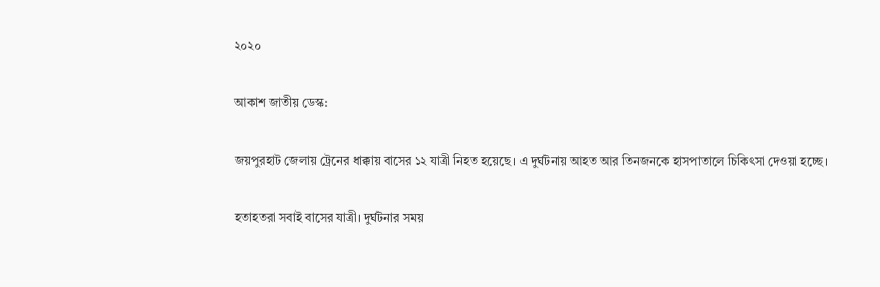২০২০

আকাশ জাতীয় ডেস্ক:

জয়পুরহাট জেলায় ট্রেনের ধাক্কায় বাসের ১২ যাত্রী নিহত হয়েছে। এ দুর্ঘটনায় আহত আর তিনজনকে হাসপাতালে চিকিৎসা দেওয়া হচ্ছে।

হতাহতরা সবাই বাসের যাত্রী। দুর্ঘটনার সময়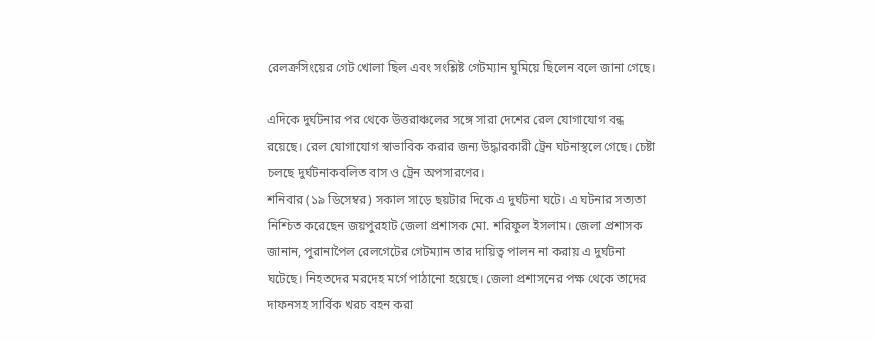রেলক্রসিংয়ের গেট খোলা ছিল এবং সংশ্লিষ্ট গেটম্যান ঘুমিয়ে ছিলেন বলে জানা গেছে।

এদিকে দুর্ঘটনার পর থেকে উত্তরাঞ্চলের সঙ্গে সারা দেশের রেল যোগাযোগ বন্ধ রয়েছে। রেল যোগাযোগ স্বাভাবিক করার জন্য উদ্ধারকারী ট্রেন ঘটনাস্থলে গেছে। চেষ্টা চলছে দুর্ঘটনাকবলিত বাস ও ট্রেন অপসারণের।
শনিবার (১৯ ডিসেম্বর) সকাল সাড়ে ছয়টার দিকে এ দুর্ঘটনা ঘটে। এ ঘটনার সত্যতা নিশ্চিত করেছেন জয়পুরহাট জেলা প্রশাসক মো. শরিফুল ইসলাম। জেলা প্রশাসক জানান, পুরানাপৈল রেলগেটের গেটম্যান তার দায়িত্ব পালন না করায় এ দুর্ঘটনা ঘটেছে। নিহতদের মরদেহ মর্গে পাঠানো হয়েছে। জেলা প্রশাসনের পক্ষ থেকে তাদের দাফনসহ সার্বিক খরচ বহন করা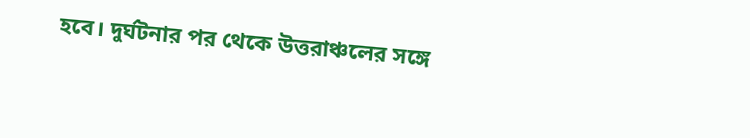হবে। দুর্ঘটনার পর থেকে উত্তরাঞ্চলের সঙ্গে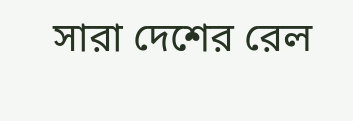সারা দেশের রেল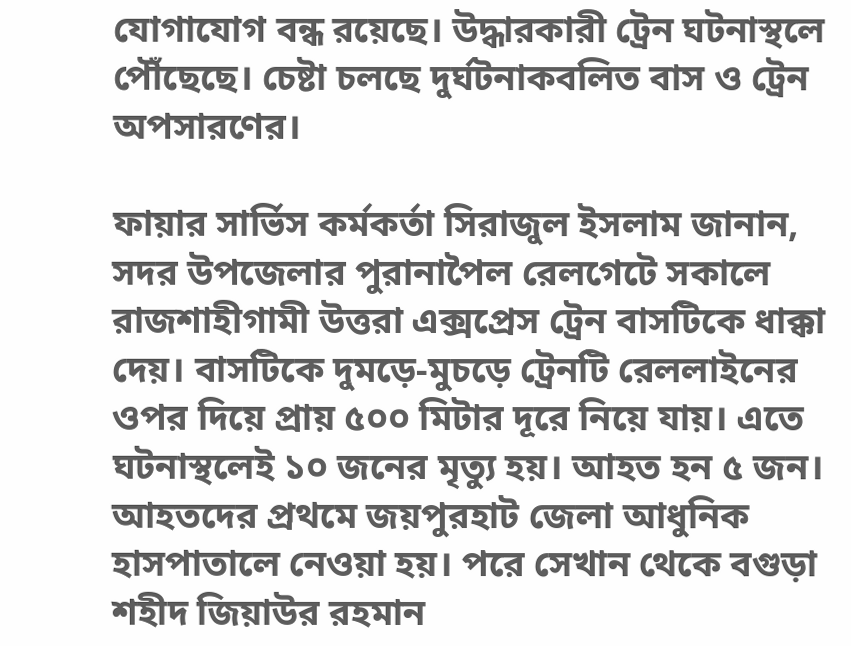যোগাযোগ বন্ধ রয়েছে। উদ্ধারকারী ট্রেন ঘটনাস্থলে পৌঁছেছে। চেষ্টা চলছে দুর্ঘটনাকবলিত বাস ও ট্রেন অপসারণের।

ফায়ার সার্ভিস কর্মকর্তা সিরাজুল ইসলাম জানান, সদর উপজেলার পুরানাপৈল রেলগেটে সকালে রাজশাহীগামী উত্তরা এক্সপ্রেস ট্রেন বাসটিকে ধাক্কা দেয়। বাসটিকে দুমড়ে-মুচড়ে ট্রেনটি রেললাইনের ওপর দিয়ে প্রায় ৫০০ মিটার দূরে নিয়ে যায়। এতে ঘটনাস্থলেই ১০ জনের মৃত্যু হয়। আহত হন ৫ জন। আহতদের প্রথমে জয়পুরহাট জেলা আধুনিক হাসপাতালে নেওয়া হয়। পরে সেখান থেকে বগুড়া শহীদ জিয়াউর রহমান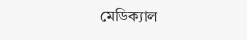মেডিক্যাল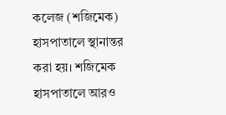কলেজ (শজিমেক) হাসপাতালে স্থানান্তর করা হয়। শজিমেক হাসপাতালে আরও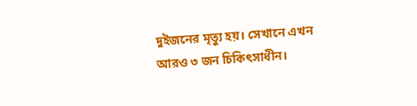দুইজনের মৃত্যু হয়। সেখানে এখন আরও ৩ জন চিকিৎসাধীন।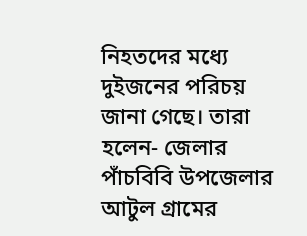নিহতদের মধ্যে দুইজনের পরিচয় জানা গেছে। তারা হলেন- জেলার পাঁচবিবি উপজেলার আটুল গ্রামের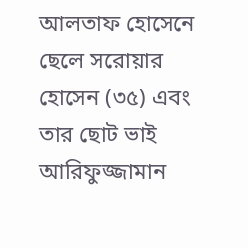আলতাফ হোসেনে ছেলে সরোয়ার হোসেন (৩৫) এবং তার ছোট ভাই আরিফুজ্জামান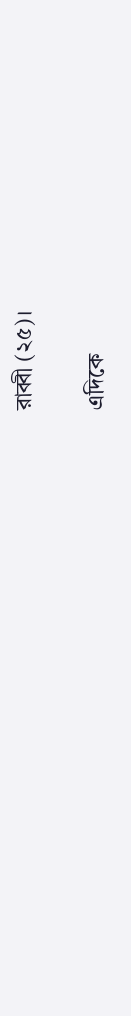রাব্বী (২৫)।

এদিকে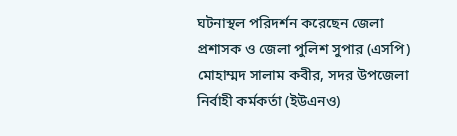ঘটনাস্থল পরিদর্শন করেছেন জেলা প্রশাসক ও জেলা পুলিশ সুপার (এসপি) মোহাম্মদ সালাম কবীর, সদর উপজেলা নির্বাহী কর্মকর্তা (ইউএনও)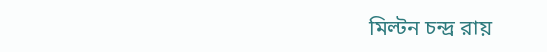মিল্টন চন্দ্র রায়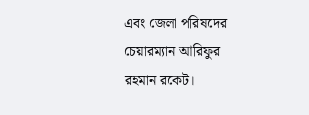এবং জেলা পরিষদের চেয়ারম্যান আরিফুর রহমান রকেট।